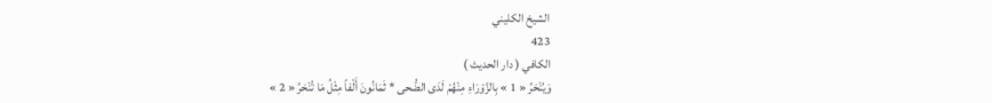الشيخ الكليني
423
الكافي ( دار الحديث )
وَيُنْحَرُ « 1 » بِالزَّوْرَاءِ مِنْهُمْ لَدَى الضُّحى * ثَمَانُونَ أَلْفاً مِثْلُ مَا تُنْحَرُ « 2 »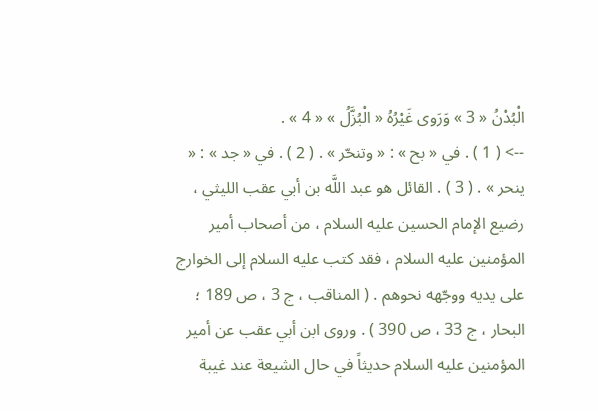الْبُدْنُ « 3 » وَرَوى غَيْرُهُ « الْبُزَّلُ » « 4 » .
--> ( 1 ) . في « بح » : « وتنحّر » . ( 2 ) . في « جد » : « ينحر » . ( 3 ) . القائل هو عبد اللَّه بن أبي عقب الليثي ، رضيع الإمام الحسين عليه السلام ، من أصحاب أمير المؤمنين عليه السلام ، فقد كتب عليه السلام إلى الخوارج على يديه ووجّهه نحوهم . ( المناقب ، ج 3 ، ص 189 ؛ البحار ، ج 33 ، ص 390 ) . وروى ابن أبي عقب عن أمير المؤمنين عليه السلام حديثاً في حال الشيعة عند غيبة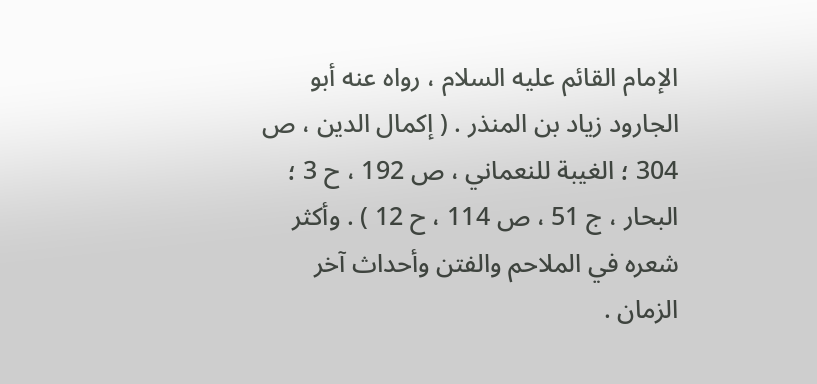الإمام القائم عليه السلام ، رواه عنه أبو الجارود زياد بن المنذر . ( إكمال الدين ، ص 304 ؛ الغيبة للنعماني ، ص 192 ، ح 3 ؛ البحار ، ج 51 ، ص 114 ، ح 12 ) . وأكثر شعره في الملاحم والفتن وأحداث آخر الزمان .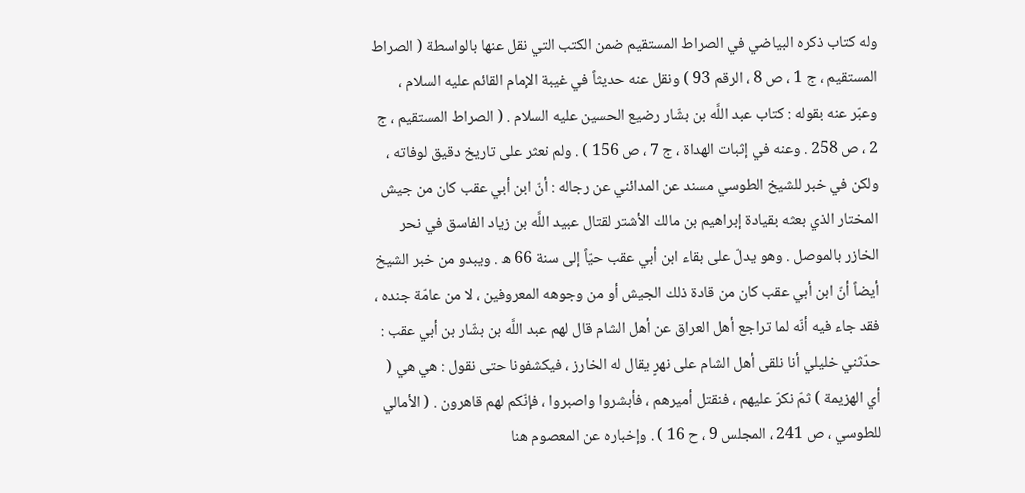وله كتاب ذكره البياضي في الصراط المستقيم ضمن الكتب التي نقل عنها بالواسطة ( الصراط المستقيم ، ج 1 ، ص 8 ، الرقم 93 ) ونقل عنه حديثاً في غيبة الإمام القائم عليه السلام ، وعبّر عنه بقوله : كتاب عبد اللَّه بن بشّار رضيع الحسين عليه السلام . ( الصراط المستقيم ، ج 2 ، ص 258 . وعنه في إثبات الهداة ، ج 7 ، ص 156 ) . ولم نعثر على تاريخ دقيق لوفاته ، ولكن في خبر للشيخ الطوسي مسند عن المدائني عن رجاله : أنّ ابن أبي عقب كان من جيش المختار الذي بعثه بقيادة إبراهيم بن مالك الأشتر لقتال عبيد اللَّه بن زياد الفاسق في نحر الخازر بالموصل . وهو يدلّ على بقاء ابن أبي عقب حيّاً إلى سنة 66 ه . ويبدو من خبر الشيخ أيضاً أنّ ابن أبي عقب كان من قادة ذلك الجيش أو من وجوهه المعروفين ، لا من عامّة جنده ، فقد جاء فيه أنّه لما تراجع أهل العراق عن أهل الشام قال لهم عبد اللَّه بن بشّار بن أبي عقب : حدّثني خليلي أنا نلقى أهل الشام على نهرٍ يقال له الخارز ، فيكشفونا حتى نقول : هي هي ( أي الهزيمة ) ثمّ نكرّ عليهم ، فنقتل أميرهم ، فأبشروا واصبروا ، فإنّكم لهم قاهرون . ( الأمالي للطوسي ، ص 241 ، المجلس 9 ، ح 16 ) . وإخباره عن المعصوم هنا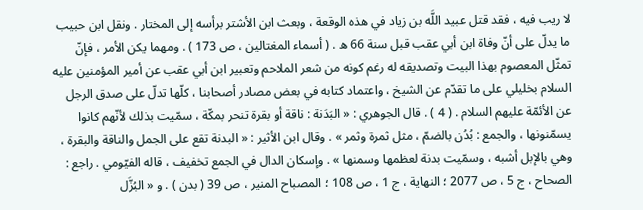لا ريب فيه ، فقد قتل عبيد اللَّه بن زياد في هذه الوقعة ، وبعث ابن الأشتر برأسه إلى المختار . ونقل ابن حبيب ما يدلّ على أنّ وفاة ابن أبي عقب قبل سنة 66 ه . ( أسماء المغتالين ، ص 173 ) . ومهما يكن الأمر ، فإنّ تمثّل المعصوم بهذا البيت وتصديقه له رغم كونه من شعر الملاحم وتعبير ابن أبي عقب عن أمير المؤمنين عليه السلام بخليلي على ما تقدّم عن الشيخ ، واعتماد كتابه في بعض مصادر أصحابنا ، كلّها تدلّ على صدق الرجل عن الأئمّة عليهم السلام . ( 4 ) . قال الجوهري : « البَدَنة : ناقة أو بقرة تنحر بمكّة ، سمّيت بذلك لأنّهم كانوا يسمّنونها ، والجمع : بُدُن بالضمّ ، مثل ثمرة وثمر » . وقال ابن الأثير : « البدنة تقع على الجمل والناقة والبقرة ، وهي بالإبل أشبه ، وسمّيت بدنة لعظمها وسمنها » . وإسكان الدال في الجمع تخفيف ، قاله الفيّومي . راجع : الصحاح ، ج 5 ، ص 2077 ؛ النهاية ، ج 1 ، ص 108 ؛ المصباح المنير ، ص 39 ( بدن ) . و « البُزَّل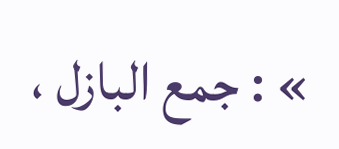» : جمع البازل ،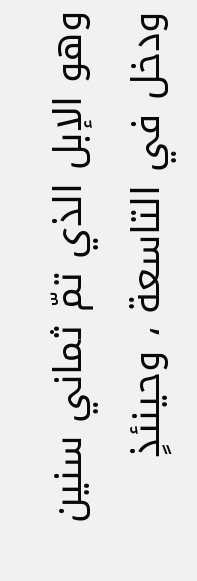وهو الإبل الذي تمّ ثماني سنين ودخل في التاسعة ، وحينئذٍ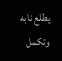يطلع نابه وتكمل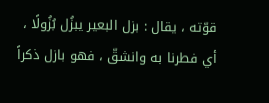قوّته ، يقال : بزل البعير يبزُل بُزُولًا ، أي فطرنا به وانشقّ ، فهو بازل ذكراً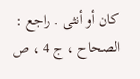كان أو أنثى . راجع : الصحاح ، ج 4 ، ص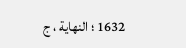1632 ؛ النهاية ، ج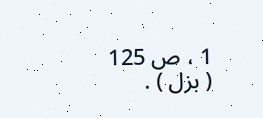1 ، ص 125 ( بزل ) .